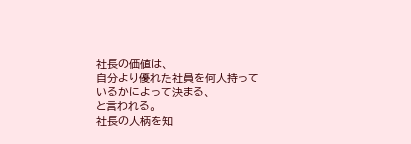社長の価値は、
自分より優れた社員を何人持っているかによって決まる、
と言われる。
社長の人柄を知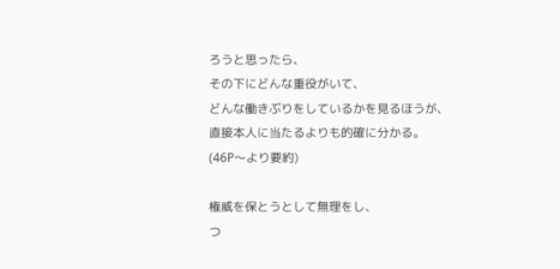ろうと思ったら、
その下にどんな重役がいて、
どんな働きぶりをしているかを見るほうが、
直接本人に当たるよりも的確に分かる。
(46P〜より要約)

権威を保とうとして無理をし、
つ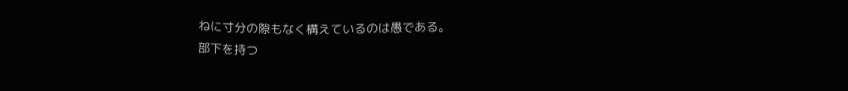ねに寸分の隙もなく構えているのは愚である。
部下を持つ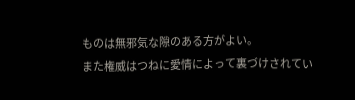ものは無邪気な隙のある方がよい。
また権威はつねに愛情によって裏づけされてい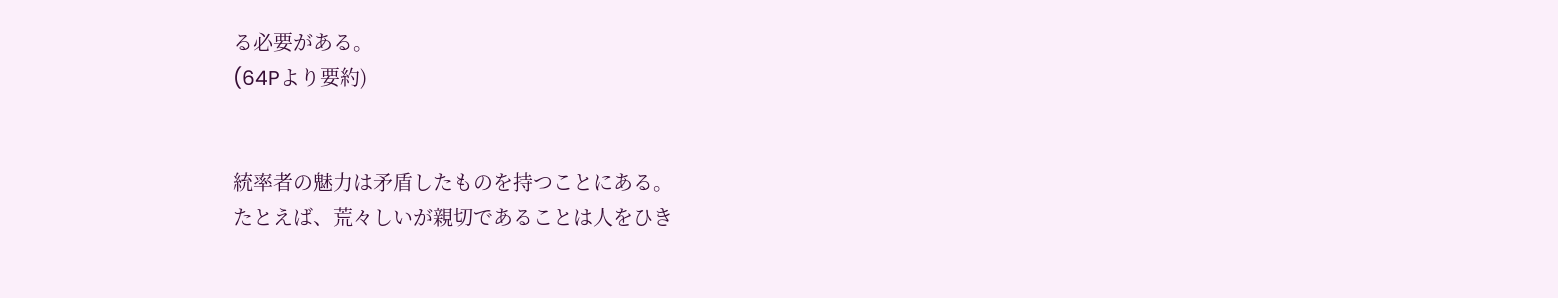る必要がある。
(64Pより要約)


統率者の魅力は矛盾したものを持つことにある。
たとえば、荒々しいが親切であることは人をひき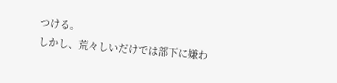つける。
しかし、荒々しいだけでは部下に嫌わ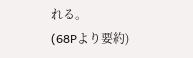れる。
(68Pより要約)